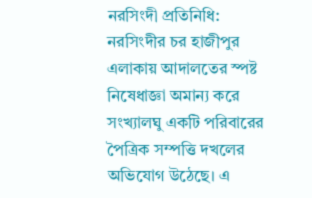নরসিংদী প্রতিনিধি:
নরসিংদীর চর হাজীপুর এলাকায় আদালতের স্পষ্ট নিষেধাজ্ঞা অমান্য করে সংখ্যালঘু একটি পরিবারের পৈত্রিক সম্পত্তি দখলের অভিযোগ উঠেছে। এ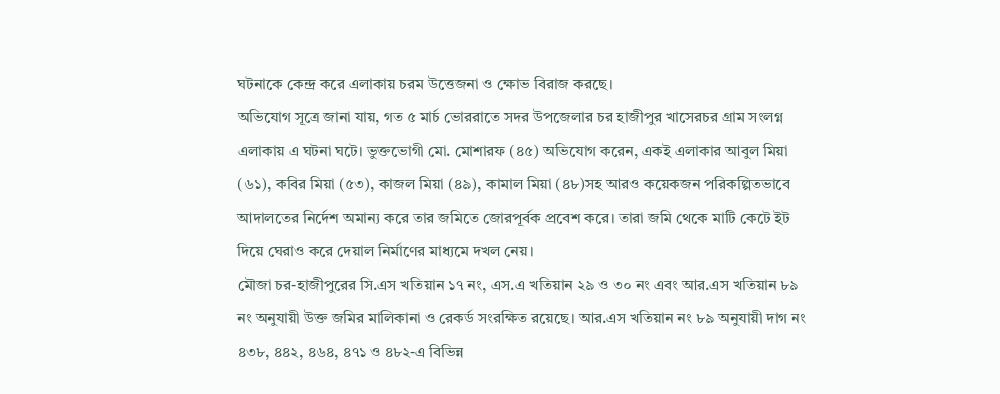ঘটনাকে কেন্দ্র করে এলাকায় চরম উত্তেজনা ও ক্ষোভ বিরাজ করছে।
অভিযোগ সূত্রে জানা যায়, গত ৫ মার্চ ভোররাতে সদর উপজেলার চর হাজীপুর খাসেরচর গ্রাম সংলগ্ন এলাকায় এ ঘটনা ঘটে। ভুক্তভোগী মো. মোশারফ (৪৫) অভিযোগ করেন, একই এলাকার আবুল মিয়া (৬১), কবির মিয়া (৫৩), কাজল মিয়া (৪৯), কামাল মিয়া (৪৮)সহ আরও কয়েকজন পরিকল্পিতভাবে আদালতের নির্দেশ অমান্য করে তার জমিতে জোরপূর্বক প্রবেশ করে। তারা জমি থেকে মাটি কেটে ইট দিয়ে ঘেরাও করে দেয়াল নির্মাণের মাধ্যমে দখল নেয়।
মৌজা চর-হাজীপুরের সি.এস খতিয়ান ১৭ নং, এস.এ খতিয়ান ২৯ ও ৩০ নং এবং আর.এস খতিয়ান ৮৯ নং অনুযায়ী উক্ত জমির মালিকানা ও রেকর্ড সংরক্ষিত রয়েছে। আর.এস খতিয়ান নং ৮৯ অনুযায়ী দাগ নং ৪৩৮, ৪৪২, ৪৬৪, ৪৭১ ও ৪৮২-এ বিভিন্ন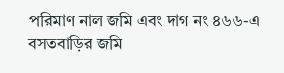পরিমাণ নাল জমি এবং দাগ নং ৪৬৬-এ বসতবাড়ির জমি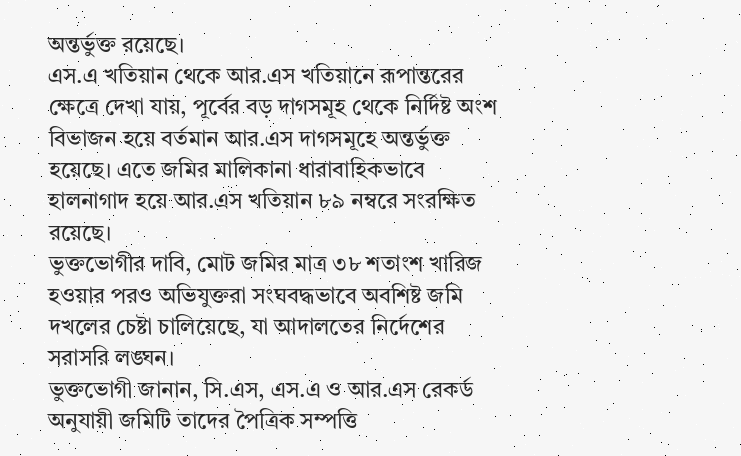অন্তর্ভুক্ত রয়েছে।
এস.এ খতিয়ান থেকে আর.এস খতিয়ানে রূপান্তরের ক্ষেত্রে দেখা যায়, পূর্বের বড় দাগসমূহ থেকে নির্দিষ্ট অংশ বিভাজন হয়ে বর্তমান আর.এস দাগসমূহে অন্তর্ভুক্ত হয়েছে। এতে জমির মালিকানা ধারাবাহিকভাবে হালনাগাদ হয়ে আর.এস খতিয়ান ৮৯ নম্বরে সংরক্ষিত রয়েছে।
ভুক্তভোগীর দাবি, মোট জমির মাত্র ৩৮ শতাংশ খারিজ হওয়ার পরও অভিযুক্তরা সংঘবদ্ধভাবে অবশিষ্ট জমি দখলের চেষ্টা চালিয়েছে, যা আদালতের নির্দেশের সরাসরি লঙ্ঘন।
ভুক্তভোগী জানান, সি.এস, এস.এ ও আর.এস রেকর্ড অনুযায়ী জমিটি তাদের পৈত্রিক সম্পত্তি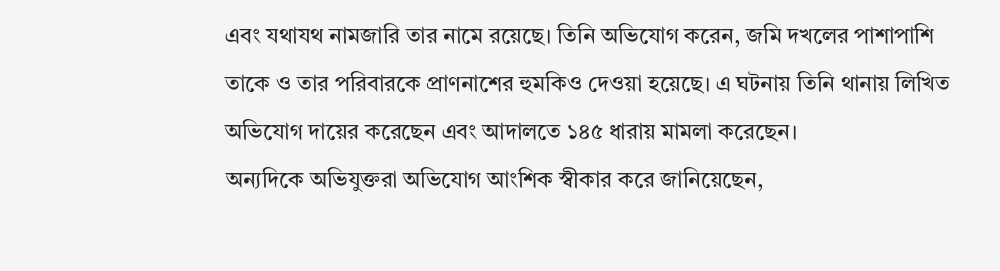এবং যথাযথ নামজারি তার নামে রয়েছে। তিনি অভিযোগ করেন, জমি দখলের পাশাপাশি তাকে ও তার পরিবারকে প্রাণনাশের হুমকিও দেওয়া হয়েছে। এ ঘটনায় তিনি থানায় লিখিত অভিযোগ দায়ের করেছেন এবং আদালতে ১৪৫ ধারায় মামলা করেছেন।
অন্যদিকে অভিযুক্তরা অভিযোগ আংশিক স্বীকার করে জানিয়েছেন,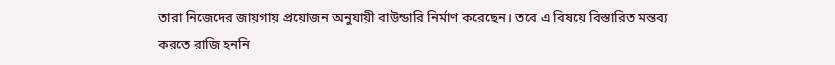তারা নিজেদের জায়গায় প্রয়োজন অনুযায়ী বাউন্ডারি নির্মাণ করেছেন। তবে এ বিষয়ে বিস্তারিত মন্তব্য করতে রাজি হননি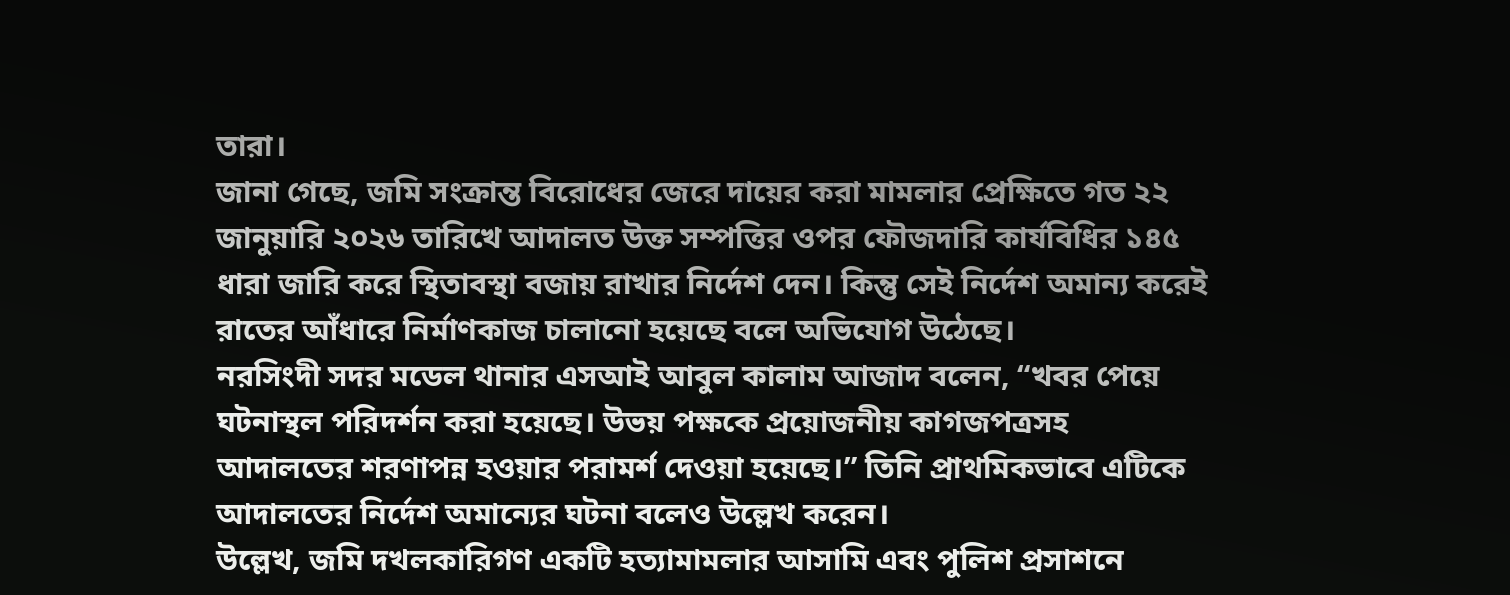তারা।
জানা গেছে, জমি সংক্রান্ত বিরোধের জেরে দায়ের করা মামলার প্রেক্ষিতে গত ২২ জানুয়ারি ২০২৬ তারিখে আদালত উক্ত সম্পত্তির ওপর ফৌজদারি কার্যবিধির ১৪৫ ধারা জারি করে স্থিতাবস্থা বজায় রাখার নির্দেশ দেন। কিন্তু সেই নির্দেশ অমান্য করেই রাতের আঁধারে নির্মাণকাজ চালানো হয়েছে বলে অভিযোগ উঠেছে।
নরসিংদী সদর মডেল থানার এসআই আবুল কালাম আজাদ বলেন, “খবর পেয়ে ঘটনাস্থল পরিদর্শন করা হয়েছে। উভয় পক্ষকে প্রয়োজনীয় কাগজপত্রসহ আদালতের শরণাপন্ন হওয়ার পরামর্শ দেওয়া হয়েছে।” তিনি প্রাথমিকভাবে এটিকে আদালতের নির্দেশ অমান্যের ঘটনা বলেও উল্লেখ করেন।
উল্লেখ, জমি দখলকারিগণ একটি হত্যামামলার আসামি এবং পুলিশ প্রসাশনে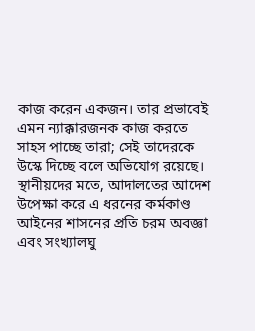কাজ করেন একজন। তার প্রভাবেই এমন ন্যাক্কারজনক কাজ করতে সাহস পাচ্ছে তারা; সেই তাদেরকে উস্কে দিচ্ছে বলে অভিযোগ রয়েছে।
স্থানীয়দের মতে, আদালতের আদেশ উপেক্ষা করে এ ধরনের কর্মকাণ্ড আইনের শাসনের প্রতি চরম অবজ্ঞা এবং সংখ্যালঘু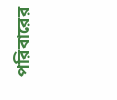পরিবারের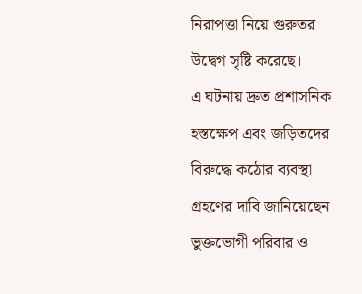নিরাপত্তা নিয়ে গুরুতর উদ্বেগ সৃষ্টি করেছে।
এ ঘটনায় দ্রুত প্রশাসনিক হস্তক্ষেপ এবং জড়িতদের বিরুদ্ধে কঠোর ব্যবস্থা গ্রহণের দাবি জানিয়েছেন ভুক্তভোগী পরিবার ও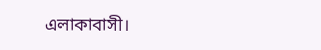এলাকাবাসী।